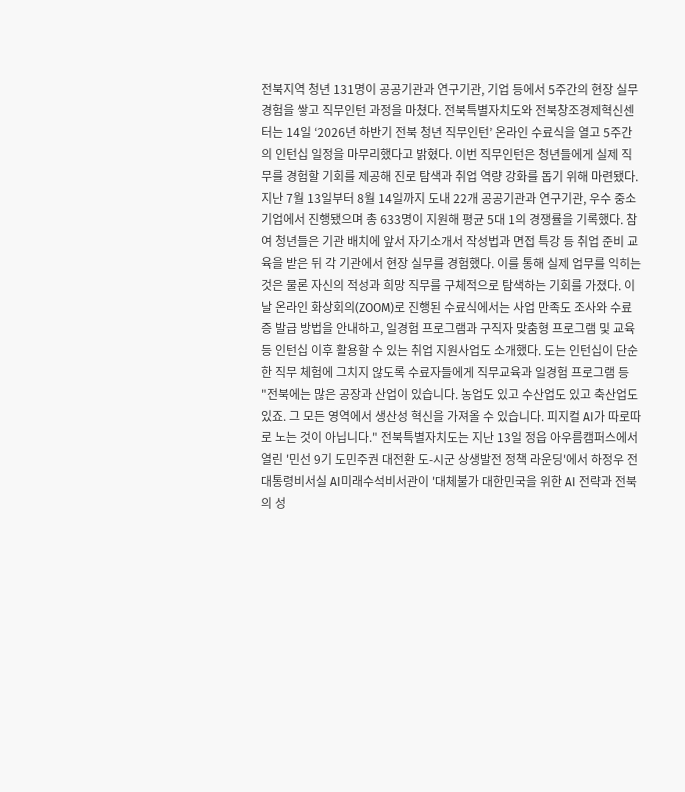전북지역 청년 131명이 공공기관과 연구기관, 기업 등에서 5주간의 현장 실무 경험을 쌓고 직무인턴 과정을 마쳤다. 전북특별자치도와 전북창조경제혁신센터는 14일 ‘2026년 하반기 전북 청년 직무인턴’ 온라인 수료식을 열고 5주간의 인턴십 일정을 마무리했다고 밝혔다. 이번 직무인턴은 청년들에게 실제 직무를 경험할 기회를 제공해 진로 탐색과 취업 역량 강화를 돕기 위해 마련됐다. 지난 7월 13일부터 8월 14일까지 도내 22개 공공기관과 연구기관, 우수 중소기업에서 진행됐으며 총 633명이 지원해 평균 5대 1의 경쟁률을 기록했다. 참여 청년들은 기관 배치에 앞서 자기소개서 작성법과 면접 특강 등 취업 준비 교육을 받은 뒤 각 기관에서 현장 실무를 경험했다. 이를 통해 실제 업무를 익히는 것은 물론 자신의 적성과 희망 직무를 구체적으로 탐색하는 기회를 가졌다. 이날 온라인 화상회의(ZOOM)로 진행된 수료식에서는 사업 만족도 조사와 수료증 발급 방법을 안내하고, 일경험 프로그램과 구직자 맞춤형 프로그램 및 교육 등 인턴십 이후 활용할 수 있는 취업 지원사업도 소개했다. 도는 인턴십이 단순한 직무 체험에 그치지 않도록 수료자들에게 직무교육과 일경험 프로그램 등
"전북에는 많은 공장과 산업이 있습니다. 농업도 있고 수산업도 있고 축산업도 있죠. 그 모든 영역에서 생산성 혁신을 가져올 수 있습니다. 피지컬 AI가 따로따로 노는 것이 아닙니다." 전북특별자치도는 지난 13일 정읍 아우름캠퍼스에서 열린 '민선 9기 도민주권 대전환 도-시군 상생발전 정책 라운딩'에서 하정우 전 대통령비서실 AI미래수석비서관이 '대체불가 대한민국을 위한 AI 전략과 전북의 성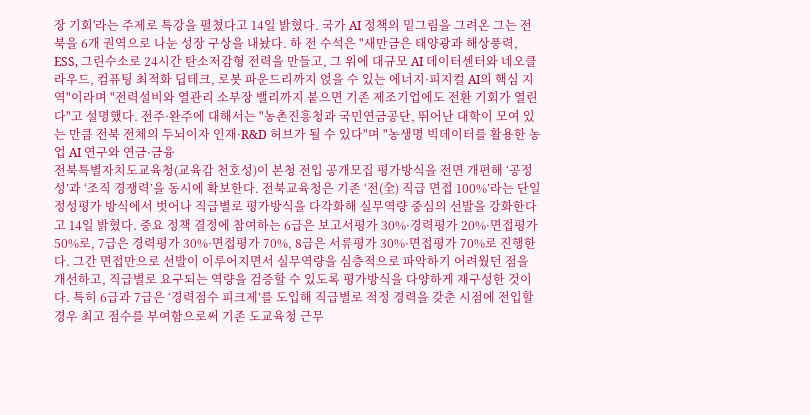장 기회'라는 주제로 특강을 펼쳤다고 14일 밝혔다. 국가 AI 정책의 밑그림을 그려온 그는 전북을 6개 권역으로 나눈 성장 구상을 내놨다. 하 전 수석은 "새만금은 태양광과 해상풍력, ESS, 그린수소로 24시간 탄소저감형 전력을 만들고, 그 위에 대규모 AI 데이터센터와 네오클라우드, 컴퓨팅 최적화 딥테크, 로봇 파운드리까지 얹을 수 있는 에너지·피지컬 AI의 핵심 지역"이라며 "전력설비와 열관리 소부장 밸리까지 붙으면 기존 제조기업에도 전환 기회가 열린다"고 설명했다. 전주·완주에 대해서는 "농촌진흥청과 국민연금공단, 뛰어난 대학이 모여 있는 만큼 전북 전체의 두뇌이자 인재·R&D 허브가 될 수 있다"며 "농생명 빅데이터를 활용한 농업 AI 연구와 연금·금융
전북특별자치도교육청(교육감 천호성)이 본청 전입 공개모집 평가방식을 전면 개편해 ‘공정성’과 ‘조직 경쟁력’을 동시에 확보한다. 전북교육청은 기존 ‘전(全) 직급 면접 100%’라는 단일 정성평가 방식에서 벗어나 직급별로 평가방식을 다각화해 실무역량 중심의 선발을 강화한다고 14일 밝혔다. 중요 정책 결정에 참여하는 6급은 보고서평가 30%·경력평가 20%·면접평가 50%로, 7급은 경력평가 30%·면접평가 70%, 8급은 서류평가 30%·면접평가 70%로 진행한다. 그간 면접만으로 선발이 이루어지면서 실무역량을 심층적으로 파악하기 어려웠던 점을 개선하고, 직급별로 요구되는 역량을 검증할 수 있도록 평가방식을 다양하게 재구성한 것이다. 특히 6급과 7급은 ‘경력점수 피크제’를 도입해 직급별로 적정 경력을 갖춘 시점에 전입할 경우 최고 점수를 부여함으로써 기존 도교육청 근무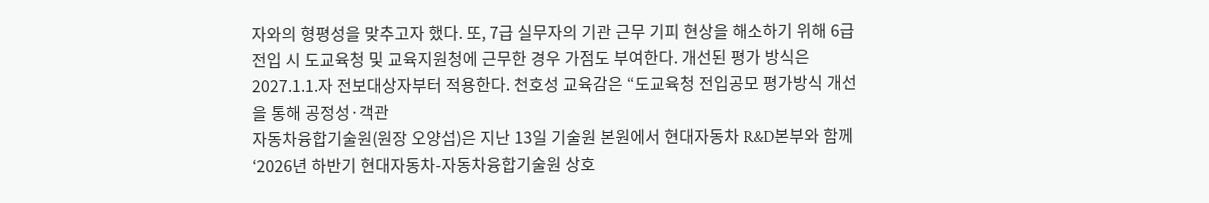자와의 형평성을 맞추고자 했다. 또, 7급 실무자의 기관 근무 기피 현상을 해소하기 위해 6급 전입 시 도교육청 및 교육지원청에 근무한 경우 가점도 부여한다. 개선된 평가 방식은 2027.1.1.자 전보대상자부터 적용한다. 천호성 교육감은 “도교육청 전입공모 평가방식 개선을 통해 공정성·객관
자동차융합기술원(원장 오양섭)은 지난 13일 기술원 본원에서 현대자동차 R&D본부와 함께 ‘2026년 하반기 현대자동차-자동차융합기술원 상호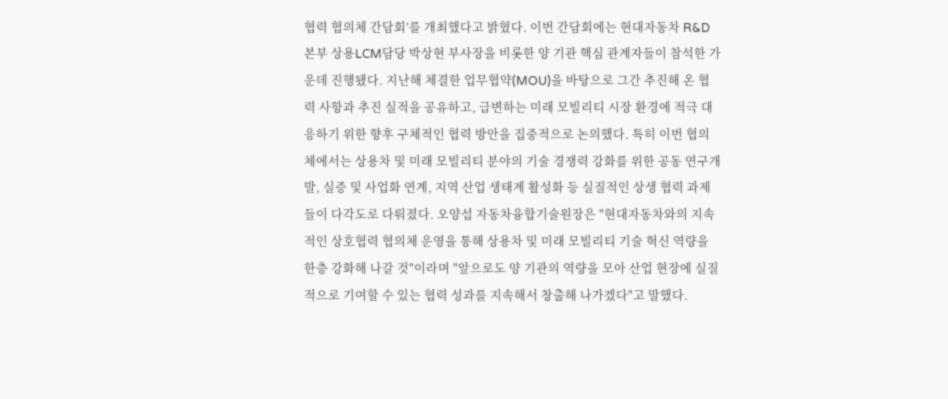협력 협의체 간담회’를 개최했다고 밝혔다. 이번 간담회에는 현대자동차 R&D본부 상용LCM담당 박상현 부사장을 비롯한 양 기관 핵심 관계자들이 참석한 가운데 진행됐다. 지난해 체결한 업무협약(MOU)을 바탕으로 그간 추진해 온 협력 사항과 추진 실적을 공유하고, 급변하는 미래 모빌리티 시장 환경에 적극 대응하기 위한 향후 구체적인 협력 방안을 집중적으로 논의했다. 특히 이번 협의체에서는 상용차 및 미래 모빌리티 분야의 기술 경쟁력 강화를 위한 공동 연구개발, 실증 및 사업화 연계, 지역 산업 생태계 활성화 등 실질적인 상생 협력 과제들이 다각도로 다뤄졌다. 오양섭 자동차융합기술원장은 "현대자동차와의 지속적인 상호협력 협의체 운영을 통해 상용차 및 미래 모빌리티 기술 혁신 역량을 한층 강화해 나갈 것"이라며 "앞으로도 양 기관의 역량을 모아 산업 현장에 실질적으로 기여할 수 있는 협력 성과를 지속해서 창출해 나가겠다"고 말했다.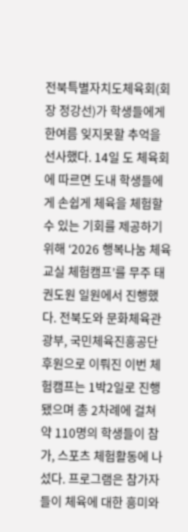전북특별자치도체육회(회장 정강선)가 학생들에게 한여름 잊지못할 추억을 선사했다. 14일 도 체육회에 따르면 도내 학생들에게 손쉽게 체육을 체험할 수 있는 기회를 제공하기위해 ‘2026 행복나눔 체육교실 체험캠프’를 무주 태권도원 일원에서 진행했다. 전북도와 문화체육관광부, 국민체육진흥공단 후원으로 이뤄진 이번 체험캠프는 1박2일로 진행됐으며 총 2차례에 걸쳐 약 110명의 학생들이 참가, 스포츠 체험활동에 나섰다. 프로그램은 참가자들이 체육에 대한 흥미와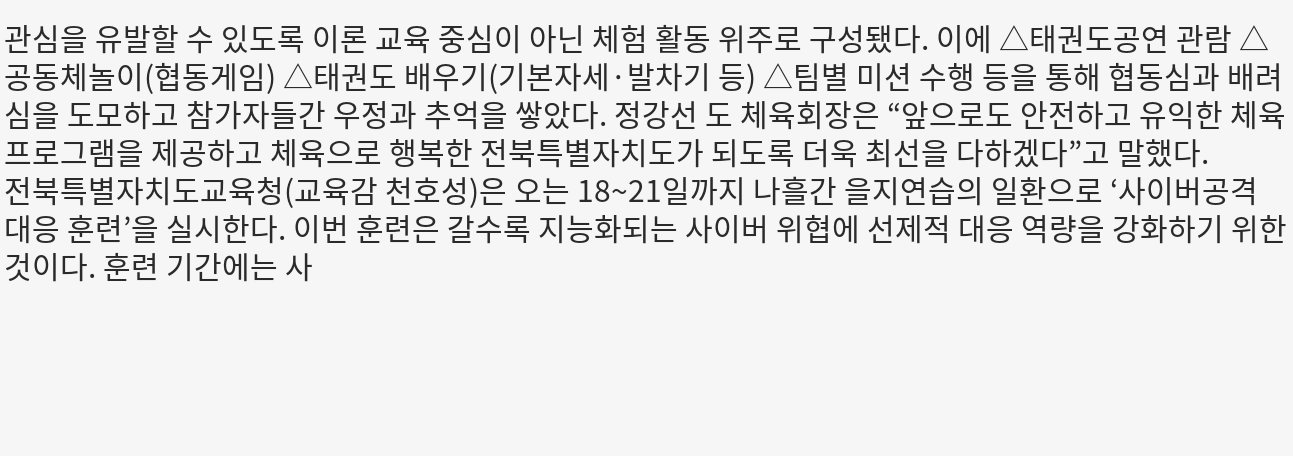관심을 유발할 수 있도록 이론 교육 중심이 아닌 체험 활동 위주로 구성됐다. 이에 △태권도공연 관람 △공동체놀이(협동게임) △태권도 배우기(기본자세·발차기 등) △팀별 미션 수행 등을 통해 협동심과 배려심을 도모하고 참가자들간 우정과 추억을 쌓았다. 정강선 도 체육회장은 “앞으로도 안전하고 유익한 체육 프로그램을 제공하고 체육으로 행복한 전북특별자치도가 되도록 더욱 최선을 다하겠다”고 말했다.
전북특별자치도교육청(교육감 천호성)은 오는 18~21일까지 나흘간 을지연습의 일환으로 ‘사이버공격 대응 훈련’을 실시한다. 이번 훈련은 갈수록 지능화되는 사이버 위협에 선제적 대응 역량을 강화하기 위한 것이다. 훈련 기간에는 사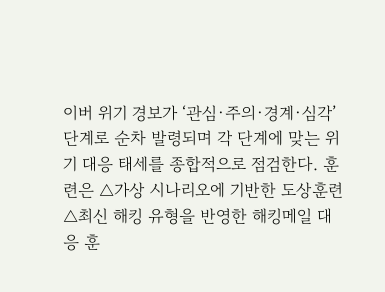이버 위기 경보가 ‘관심·주의·경계·심각’ 단계로 순차 발령되며 각 단계에 맞는 위기 대응 태세를 종합적으로 점검한다. 훈련은 △가상 시나리오에 기반한 도상훈련 △최신 해킹 유형을 반영한 해킹메일 대응 훈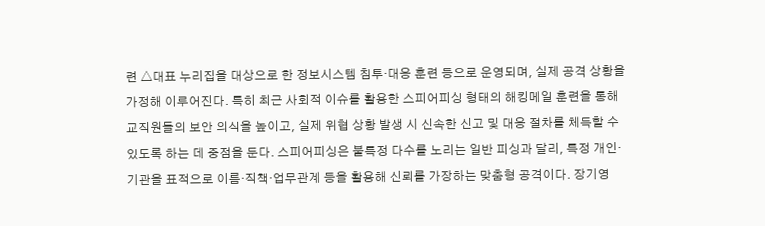련 △대표 누리집을 대상으로 한 정보시스템 침투·대응 훈련 등으로 운영되며, 실제 공격 상황을 가정해 이루어진다. 특히 최근 사회적 이슈를 활용한 스피어피싱 형태의 해킹메일 훈련을 통해 교직원들의 보안 의식을 높이고, 실제 위협 상황 발생 시 신속한 신고 및 대응 절차를 체득할 수 있도록 하는 데 중점을 둔다. 스피어피싱은 불특정 다수를 노리는 일반 피싱과 달리, 특정 개인·기관을 표적으로 이름·직책·업무관계 등을 활용해 신뢰를 가장하는 맞춤형 공격이다. 장기영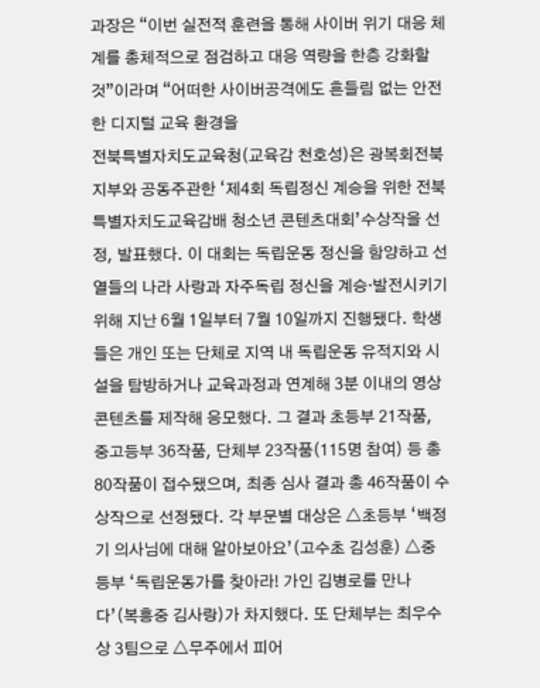과장은 “이번 실전적 훈련을 통해 사이버 위기 대응 체계를 총체적으로 점검하고 대응 역량을 한층 강화할 것”이라며 “어떠한 사이버공격에도 흔들림 없는 안전한 디지털 교육 환경을
전북특별자치도교육청(교육감 천호성)은 광복회전북지부와 공동주관한 ‘제4회 독립정신 계승을 위한 전북특별자치도교육감배 청소년 콘텐츠대회’수상작을 선정, 발표했다. 이 대회는 독립운동 정신을 함양하고 선열들의 나라 사랑과 자주독립 정신을 계승·발전시키기 위해 지난 6월 1일부터 7월 10일까지 진행됐다. 학생들은 개인 또는 단체로 지역 내 독립운동 유적지와 시설을 탐방하거나 교육과정과 연계해 3분 이내의 영상 콘텐츠를 제작해 응모했다. 그 결과 초등부 21작품, 중고등부 36작품, 단체부 23작품(115명 참여) 등 총 80작품이 접수됐으며, 최종 심사 결과 총 46작품이 수상작으로 선정됐다. 각 부문별 대상은 △초등부 ‘백정기 의사님에 대해 알아보아요’(고수초 김성훈) △중등부 ‘독립운동가를 찾아라! 가인 김병로를 만나다’(복흥중 김사랑)가 차지했다. 또 단체부는 최우수상 3팀으로 △무주에서 피어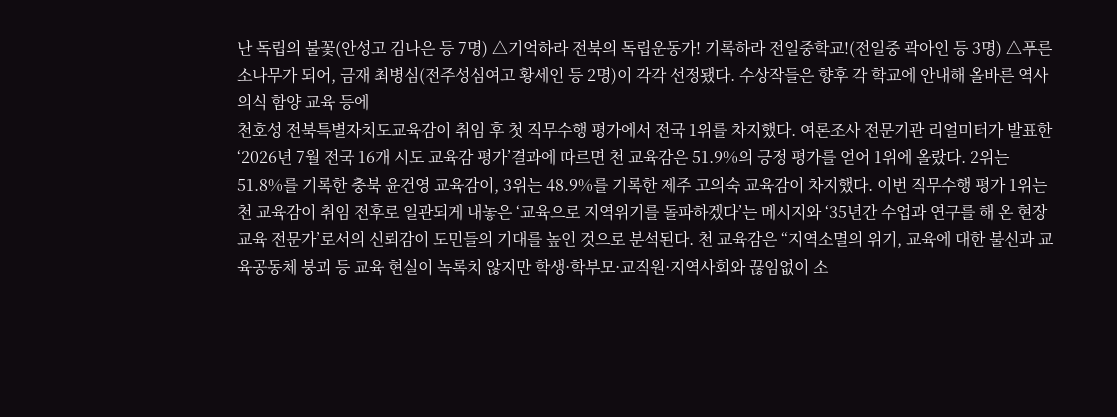난 독립의 불꽃(안성고 김나은 등 7명) △기억하라 전북의 독립운동가! 기록하라 전일중학교!(전일중 곽아인 등 3명) △푸른 소나무가 되어, 금재 최병심(전주성심여고 황세인 등 2명)이 각각 선정됐다. 수상작들은 향후 각 학교에 안내해 올바른 역사의식 함양 교육 등에
천호성 전북특별자치도교육감이 취임 후 첫 직무수행 평가에서 전국 1위를 차지했다. 여론조사 전문기관 리얼미터가 발표한 ‘2026년 7월 전국 16개 시도 교육감 평가’결과에 따르면 천 교육감은 51.9%의 긍정 평가를 얻어 1위에 올랐다. 2위는 51.8%를 기록한 충북 윤건영 교육감이, 3위는 48.9%를 기록한 제주 고의숙 교육감이 차지했다. 이번 직무수행 평가 1위는 천 교육감이 취임 전후로 일관되게 내놓은 ‘교육으로 지역위기를 돌파하겠다’는 메시지와 ‘35년간 수업과 연구를 해 온 현장 교육 전문가’로서의 신뢰감이 도민들의 기대를 높인 것으로 분석된다. 천 교육감은 “지역소멸의 위기, 교육에 대한 불신과 교육공동체 붕괴 등 교육 현실이 녹록치 않지만 학생·학부모·교직원·지역사회와 끊임없이 소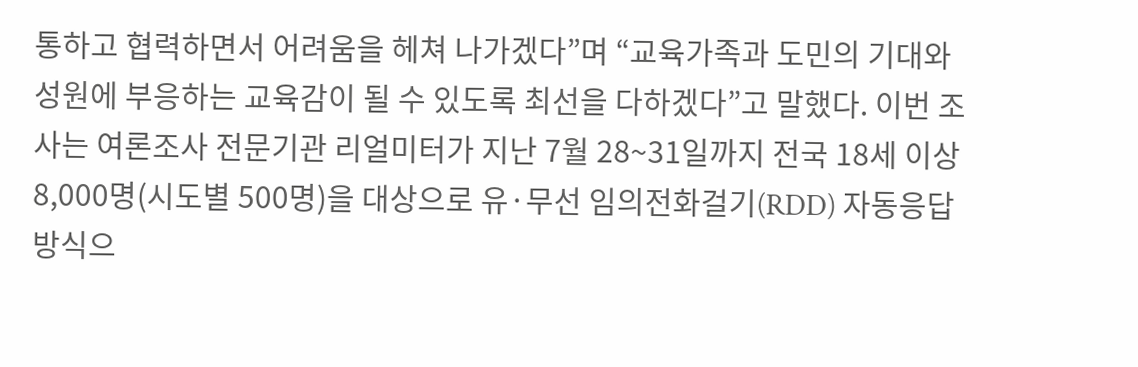통하고 협력하면서 어려움을 헤쳐 나가겠다”며 “교육가족과 도민의 기대와 성원에 부응하는 교육감이 될 수 있도록 최선을 다하겠다”고 말했다. 이번 조사는 여론조사 전문기관 리얼미터가 지난 7월 28~31일까지 전국 18세 이상 8,000명(시도별 500명)을 대상으로 유·무선 임의전화걸기(RDD) 자동응답 방식으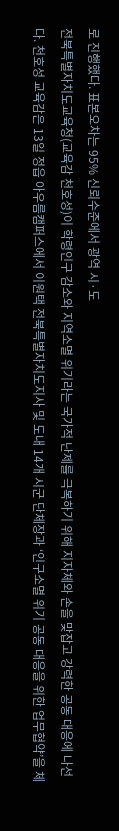로 진행했다. 표본오차는 95% 신뢰수준에서 광역 시·도
전북특별자치도교육청(교육감 천호성)이 학령인구 감소와 지역소멸 위기라는 국가적 난제를 극복하기 위해 지자체와 손을 맞잡고 강력한 공동 대응에 나선다. 천호성 교육감은 13일 정읍 아우름캠퍼스에서 이원택 전북특별자치도지사 및 도내 14개 시군 단체장과 ‘인구소멸 위기 공동 대응을 위한 업무협약’을 체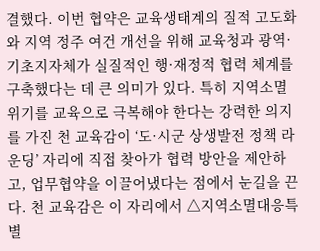결했다. 이번 협약은 교육생태계의 질적 고도화와 지역 정주 여건 개선을 위해 교육청과 광역·기초지자체가 실질적인 행·재정적 협력 체계를 구축했다는 데 큰 의미가 있다. 특히 지역소멸 위기를 교육으로 극복해야 한다는 강력한 의지를 가진 천 교육감이 ‘도·시군 상생발전 정책 라운딩’ 자리에 직접 찾아가 협력 방안을 제안하고, 업무협약을 이끌어냈다는 점에서 눈길을 끈다. 천 교육감은 이 자리에서 △지역소멸대응특별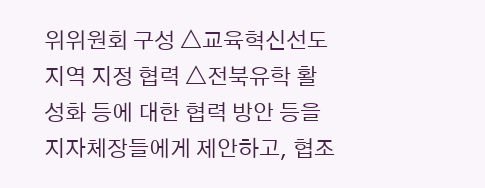위위원회 구성 △교육혁신선도지역 지정 협력 △전북유학 활성화 등에 대한 협력 방안 등을 지자체장들에게 제안하고, 협조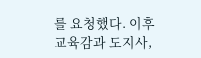를 요청했다. 이후 교육감과 도지사,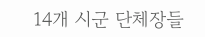14개 시군 단체장들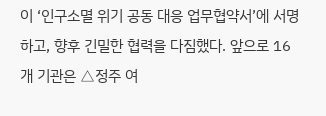이 ‘인구소멸 위기 공동 대응 업무협약서’에 서명하고, 향후 긴밀한 협력을 다짐했다. 앞으로 16개 기관은 △정주 여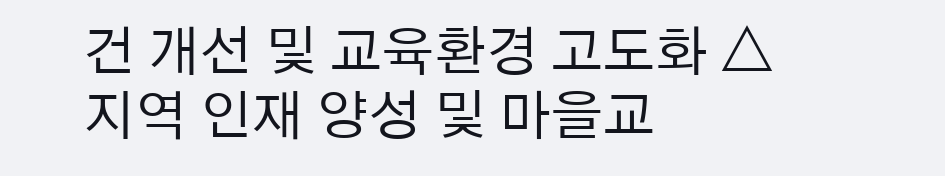건 개선 및 교육환경 고도화 △지역 인재 양성 및 마을교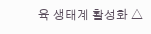육 생태계 활성화 △